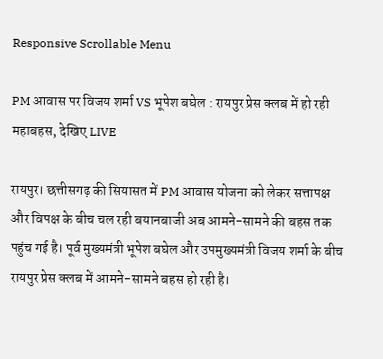Responsive Scrollable Menu

PM आवास पर विजय शर्मा VS भूपेश बघेल : रायपुर प्रेस क्लब में हो रही महाबहस, देखिए LIVE

रायपुर। छत्तीसगढ़ की सियासत में PM आवास योजना को लेकर सत्तापक्ष और विपक्ष के बीच चल रही बयानबाजी अब आमने-सामने की बहस तक पहुंच गई है। पूर्व मुख्यमंत्री भूपेश बघेल और उपमुख्यमंत्री विजय शर्मा के बीच रायपुर प्रेस क्लब में आमने-सामने बहस हो रही है।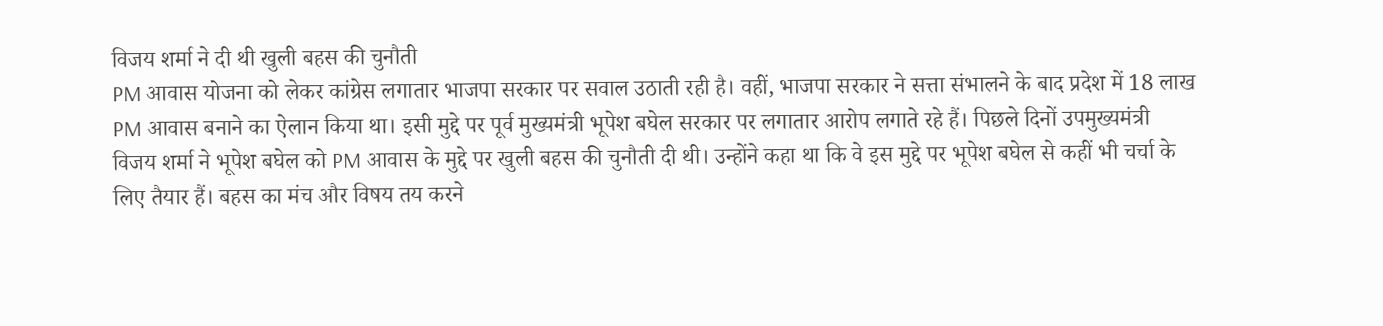विजय शर्मा ने दी थी खुली बहस की चुनौती
PM आवास योजना को लेकर कांग्रेस लगातार भाजपा सरकार पर सवाल उठाती रही है। वहीं, भाजपा सरकार ने सत्ता संभालने के बाद प्रदेश में 18 लाख PM आवास बनाने का ऐलान किया था। इसी मुद्दे पर पूर्व मुख्यमंत्री भूपेश बघेल सरकार पर लगातार आरोप लगाते रहे हैं। पिछले दिनों उपमुख्यमंत्री विजय शर्मा ने भूपेश बघेल को PM आवास के मुद्दे पर खुली बहस की चुनौती दी थी। उन्होंने कहा था कि वे इस मुद्दे पर भूपेश बघेल से कहीं भी चर्चा के लिए तैयार हैं। बहस का मंच और विषय तय करने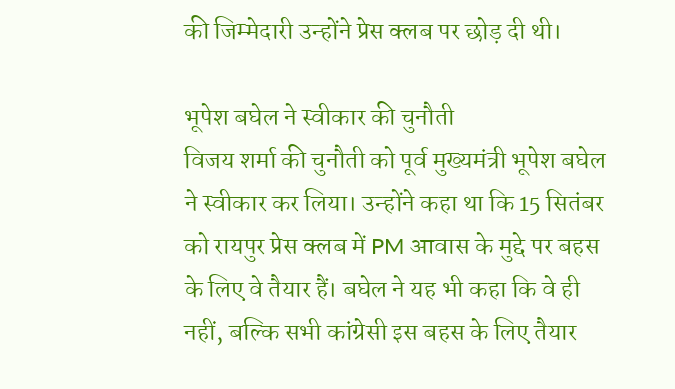की जिम्मेदारी उन्होंने प्रेस क्लब पर छोड़ दी थी।

भूपेश बघेल ने स्वीकार की चुनौती
विजय शर्मा की चुनौती को पूर्व मुख्यमंत्री भूपेश बघेल ने स्वीकार कर लिया। उन्होंने कहा था कि 15 सितंबर को रायपुर प्रेस क्लब में PM आवास के मुद्दे पर बहस के लिए वे तैयार हैं। बघेल ने यह भी कहा कि वे ही नहीं, बल्कि सभी कांग्रेसी इस बहस के लिए तैयार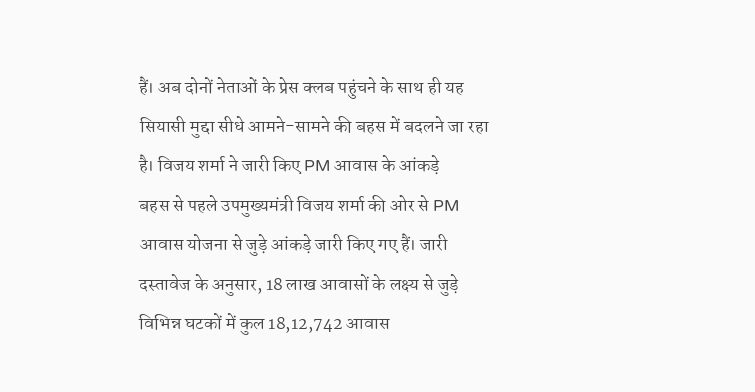हैं। अब दोनों नेताओं के प्रेस क्लब पहुंचने के साथ ही यह सियासी मुद्दा सीधे आमने-सामने की बहस में बदलने जा रहा है। विजय शर्मा ने जारी किए PM आवास के आंकड़े
बहस से पहले उपमुख्यमंत्री विजय शर्मा की ओर से PM आवास योजना से जुड़े आंकड़े जारी किए गए हैं। जारी दस्तावेज के अनुसार, 18 लाख आवासों के लक्ष्य से जुड़े विभिन्न घटकों में कुल 18,12,742 आवास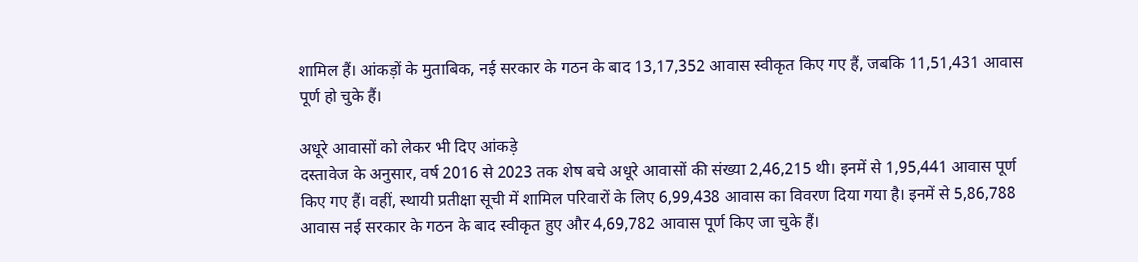शामिल हैं। आंकड़ों के मुताबिक, नई सरकार के गठन के बाद 13,17,352 आवास स्वीकृत किए गए हैं, जबकि 11,51,431 आवास पूर्ण हो चुके हैं।

अधूरे आवासों को लेकर भी दिए आंकड़े
दस्तावेज के अनुसार, वर्ष 2016 से 2023 तक शेष बचे अधूरे आवासों की संख्या 2,46,215 थी। इनमें से 1,95,441 आवास पूर्ण किए गए हैं। वहीं, स्थायी प्रतीक्षा सूची में शामिल परिवारों के लिए 6,99,438 आवास का विवरण दिया गया है। इनमें से 5,86,788 आवास नई सरकार के गठन के बाद स्वीकृत हुए और 4,69,782 आवास पूर्ण किए जा चुके हैं।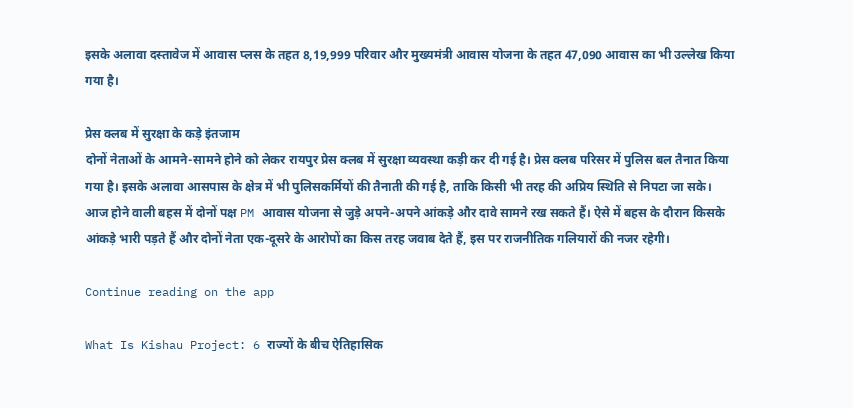इसके अलावा दस्तावेज में आवास प्लस के तहत 8,19,999 परिवार और मुख्यमंत्री आवास योजना के तहत 47,090 आवास का भी उल्लेख किया गया है।

प्रेस क्लब में सुरक्षा के कड़े इंतजाम
दोनों नेताओं के आमने-सामने होने को लेकर रायपुर प्रेस क्लब में सुरक्षा व्यवस्था कड़ी कर दी गई है। प्रेस क्लब परिसर में पुलिस बल तैनात किया गया है। इसके अलावा आसपास के क्षेत्र में भी पुलिसकर्मियों की तैनाती की गई है, ताकि किसी भी तरह की अप्रिय स्थिति से निपटा जा सके। आज होने वाली बहस में दोनों पक्ष PM आवास योजना से जुड़े अपने-अपने आंकड़े और दावे सामने रख सकते हैं। ऐसे में बहस के दौरान किसके आंकड़े भारी पड़ते हैं और दोनों नेता एक-दूसरे के आरोपों का किस तरह जवाब देते हैं, इस पर राजनीतिक गलियारों की नजर रहेगी।

Continue reading on the app

What Is Kishau Project: 6 राज्यों के बीच ऐतिहासिक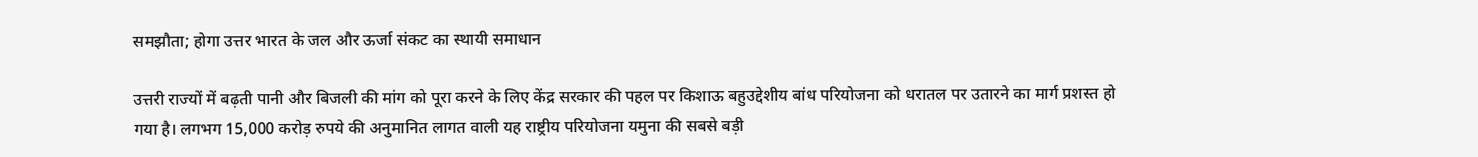समझौता; होगा उत्तर भारत के जल और ऊर्जा संकट का स्थायी समाधान

उत्तरी राज्यों में बढ़ती पानी और बिजली की मांग को पूरा करने के लिए केंद्र सरकार की पहल पर किशाऊ बहुउद्देशीय बांध परियोजना को धरातल पर उतारने का मार्ग प्रशस्त हो गया है। लगभग 15,000 करोड़ रुपये की अनुमानित लागत वाली यह राष्ट्रीय परियोजना यमुना की सबसे बड़ी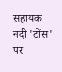सहायक नदी 'टोंस' पर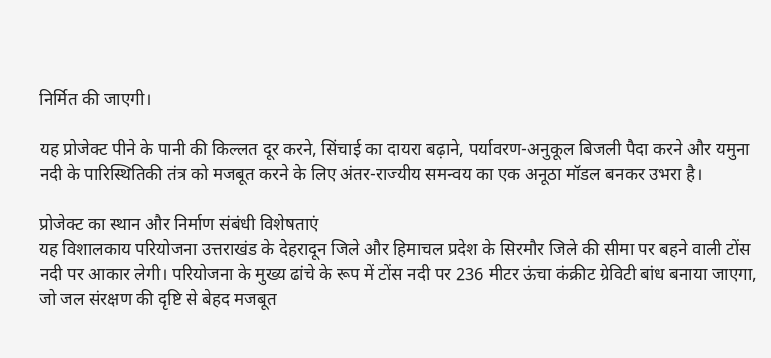निर्मित की जाएगी।

यह प्रोजेक्ट पीने के पानी की किल्लत दूर करने, सिंचाई का दायरा बढ़ाने, पर्यावरण-अनुकूल बिजली पैदा करने और यमुना नदी के पारिस्थितिकी तंत्र को मजबूत करने के लिए अंतर-राज्यीय समन्वय का एक अनूठा मॉडल बनकर उभरा है।

प्रोजेक्ट का स्थान और निर्माण संबंधी विशेषताएं
यह विशालकाय परियोजना उत्तराखंड के देहरादून जिले और हिमाचल प्रदेश के सिरमौर जिले की सीमा पर बहने वाली टोंस नदी पर आकार लेगी। परियोजना के मुख्य ढांचे के रूप में टोंस नदी पर 236 मीटर ऊंचा कंक्रीट ग्रेविटी बांध बनाया जाएगा, जो जल संरक्षण की दृष्टि से बेहद मजबूत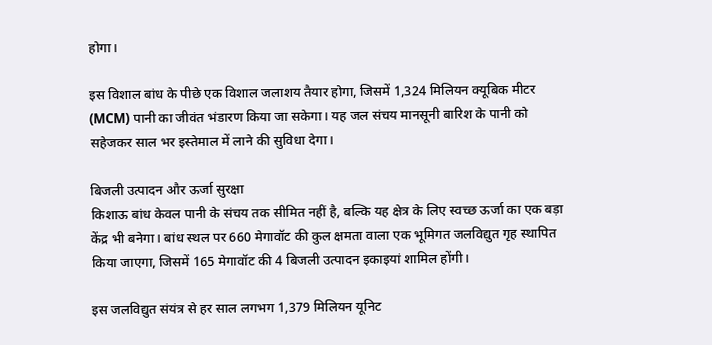होगा।

इस विशाल बांध के पीछे एक विशाल जलाशय तैयार होगा, जिसमें 1,324 मिलियन क्यूबिक मीटर (MCM) पानी का जीवंत भंडारण किया जा सकेगा। यह जल संचय मानसूनी बारिश के पानी को सहेजकर साल भर इस्तेमाल में लाने की सुविधा देगा।

बिजली उत्पादन और ऊर्जा सुरक्षा
किशाऊ बांध केवल पानी के संचय तक सीमित नहीं है, बल्कि यह क्षेत्र के लिए स्वच्छ ऊर्जा का एक बड़ा केंद्र भी बनेगा। बांध स्थल पर 660 मेगावॉट की कुल क्षमता वाला एक भूमिगत जलविद्युत गृह स्थापित किया जाएगा, जिसमें 165 मेगावॉट की 4 बिजली उत्पादन इकाइयां शामिल होंगी।

इस जलविद्युत संयंत्र से हर साल लगभग 1,379 मिलियन यूनिट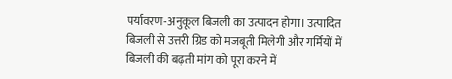पर्यावरण-अनुकूल बिजली का उत्पादन होगा। उत्पादित बिजली से उत्तरी ग्रिड को मजबूती मिलेगी और गर्मियों में बिजली की बढ़ती मांग को पूरा करने में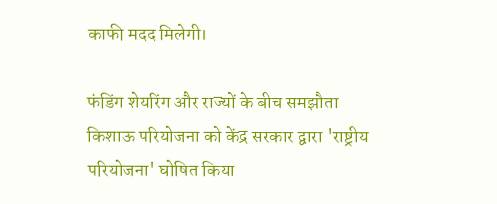काफी मदद मिलेगी।

फंडिंग शेयरिंग और राज्यों के बीच समझौता
किशाऊ परियोजना को केंद्र सरकार द्वारा 'राष्ट्रीय परियोजना' घोषित किया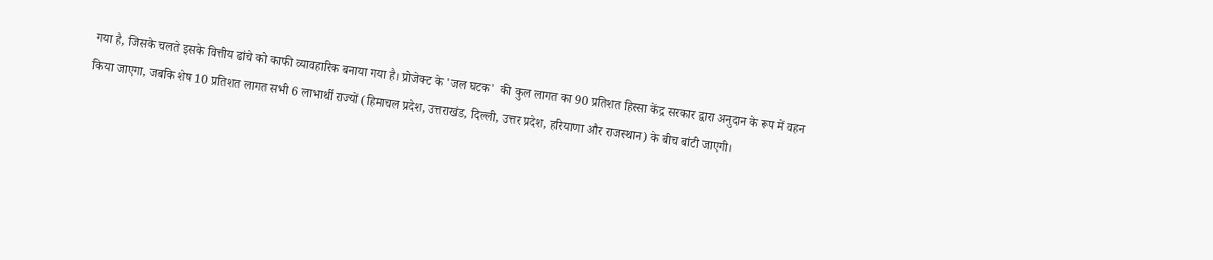गया है, जिसके चलते इसके वित्तीय ढांचे को काफी व्यावहारिक बनाया गया है। प्रोजेक्ट के 'जल घटक'  की कुल लागत का 90 प्रतिशत हिस्सा केंद्र सरकार द्वारा अनुदान के रूप में वहन किया जाएगा, जबकि शेष 10 प्रतिशत लागत सभी 6 लाभार्थी राज्यों (हिमाचल प्रदेश, उत्तराखंड, दिल्ली, उत्तर प्रदेश, हरियाणा और राजस्थान) के बीच बांटी जाएगी।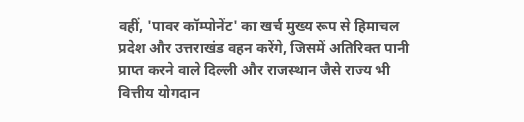वहीं, 'पावर कॉम्पोनेंट' का खर्च मुख्य रूप से हिमाचल प्रदेश और उत्तराखंड वहन करेंगे, जिसमें अतिरिक्त पानी प्राप्त करने वाले दिल्ली और राजस्थान जैसे राज्य भी वित्तीय योगदान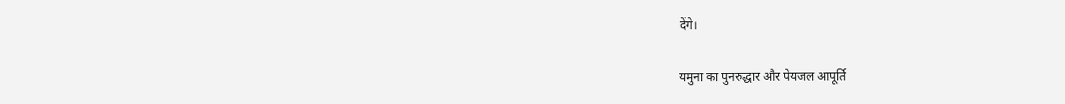देंगे।

यमुना का पुनरुद्धार और पेयजल आपूर्ति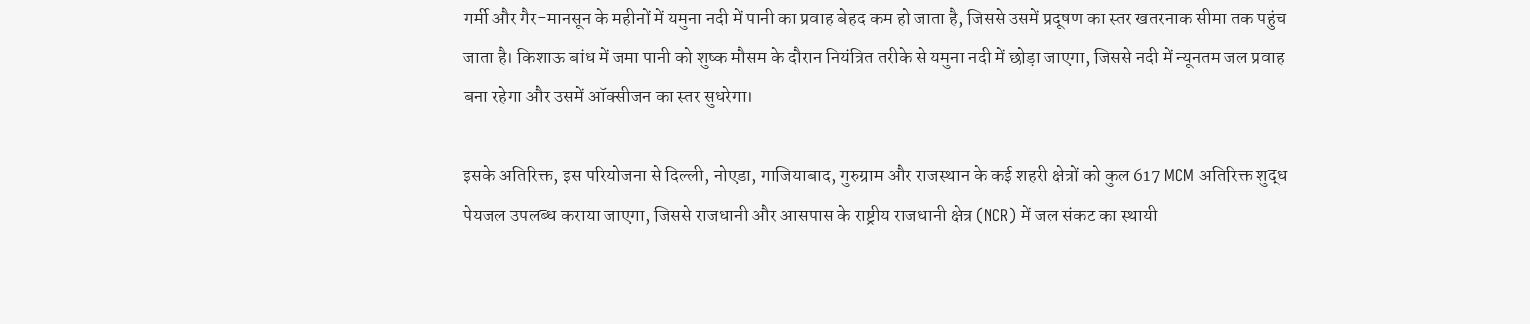गर्मी और गैर-मानसून के महीनों में यमुना नदी में पानी का प्रवाह बेहद कम हो जाता है, जिससे उसमें प्रदूषण का स्तर खतरनाक सीमा तक पहुंच जाता है। किशाऊ बांध में जमा पानी को शुष्क मौसम के दौरान नियंत्रित तरीके से यमुना नदी में छोड़ा जाएगा, जिससे नदी में न्यूनतम जल प्रवाह बना रहेगा और उसमें ऑक्सीजन का स्तर सुधरेगा।

इसके अतिरिक्त, इस परियोजना से दिल्ली, नोएडा, गाजियाबाद, गुरुग्राम और राजस्थान के कई शहरी क्षेत्रों को कुल 617 MCM अतिरिक्त शुद्ध पेयजल उपलब्ध कराया जाएगा, जिससे राजधानी और आसपास के राष्ट्रीय राजधानी क्षेत्र (NCR) में जल संकट का स्थायी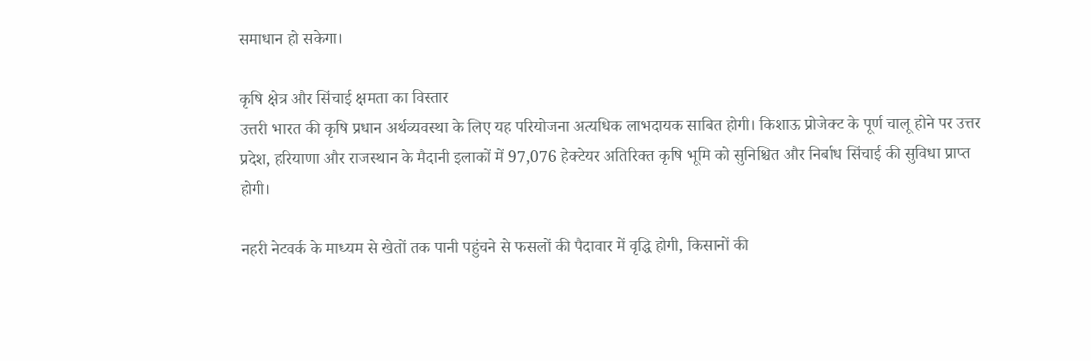समाधान हो सकेगा।

कृषि क्षेत्र और सिंचाई क्षमता का विस्तार
उत्तरी भारत की कृषि प्रधान अर्थव्यवस्था के लिए यह परियोजना अत्यधिक लाभदायक साबित होगी। किशाऊ प्रोजेक्ट के पूर्ण चालू होने पर उत्तर प्रदेश, हरियाणा और राजस्थान के मैदानी इलाकों में 97,076 हेक्टेयर अतिरिक्त कृषि भूमि को सुनिश्चित और निर्बाध सिंचाई की सुविधा प्राप्त होगी।

नहरी नेटवर्क के माध्यम से खेतों तक पानी पहुंचने से फसलों की पैदावार में वृद्धि होगी, किसानों की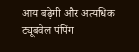आय बढ़ेगी और अत्यधिक ट्यूबवेल पंपिंग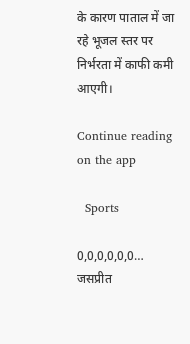के कारण पाताल में जा रहे भूजल स्तर पर निर्भरता में काफी कमी आएगी।

Continue reading on the app

  Sports

0,0,0,0,0,0… जसप्रीत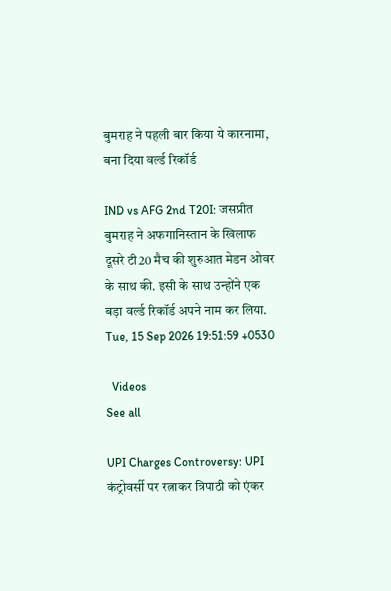बुमराह ने पहली बार किया ये कारनामा, बना दिया वर्ल्ड रिकॉर्ड

IND vs AFG 2nd T20I: जसप्रीत बुमराह ने अफगानिस्तान के खिलाफ दूसरे टी20 मैच की शुरुआत मेडन ओवर के साथ की. इसी के साथ उन्होंने एक बड़ा वर्ल्ड रिकॉर्ड अपने नाम कर लिया. Tue, 15 Sep 2026 19:51:59 +0530

  Videos
See all

UPI Charges Controversy: UPI कंट्रोवर्सी पर रत्नाकर त्रिपाठी को एंकर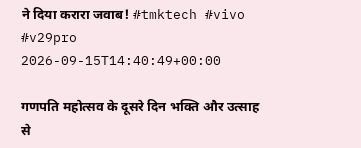ने दिया करारा जवाब! #tmktech #vivo #v29pro
2026-09-15T14:40:49+00:00

गणपति महोत्सव के दूसरे दिन भक्ति और उत्साह से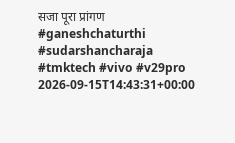सजा पूरा प्रांगण #ganeshchaturthi #sudarshancharaja #tmktech #vivo #v29pro
2026-09-15T14:43:31+00:00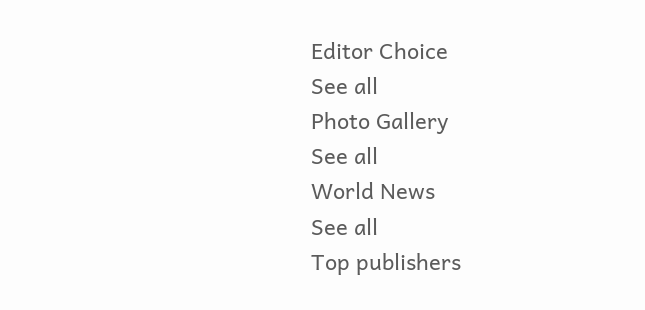Editor Choice
See all
Photo Gallery
See all
World News
See all
Top publishers